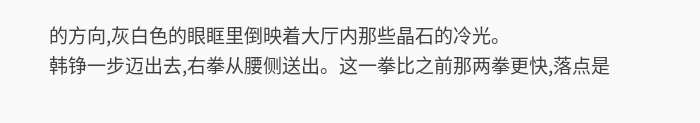的方向,灰白色的眼眶里倒映着大厅内那些晶石的冷光。
韩铮一步迈出去,右拳从腰侧送出。这一拳比之前那两拳更快,落点是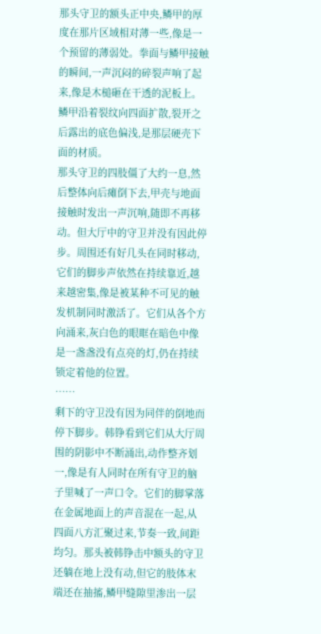那头守卫的额头正中央,鳞甲的厚度在那片区域相对薄一些,像是一个预留的薄弱处。拳面与鳞甲接触的瞬间,一声沉闷的碎裂声响了起来,像是木槌砸在干透的泥板上。鳞甲沿着裂纹向四面扩散,裂开之后露出的底色偏浅,是那层硬壳下面的材质。
那头守卫的四肢僵了大约一息,然后整体向后瘫倒下去,甲壳与地面接触时发出一声沉响,随即不再移动。但大厅中的守卫并没有因此停步。周围还有好几头在同时移动,它们的脚步声依然在持续靠近,越来越密集,像是被某种不可见的触发机制同时激活了。它们从各个方向涌来,灰白色的眼眶在暗色中像是一盏盏没有点亮的灯,仍在持续锁定着他的位置。
……
剩下的守卫没有因为同伴的倒地而停下脚步。韩铮看到它们从大厅周围的阴影中不断涌出,动作整齐划一,像是有人同时在所有守卫的脑子里喊了一声口令。它们的脚掌落在金属地面上的声音混在一起,从四面八方汇聚过来,节奏一致,间距均匀。那头被韩铮击中额头的守卫还躺在地上没有动,但它的肢体末端还在抽搐,鳞甲缝隙里渗出一层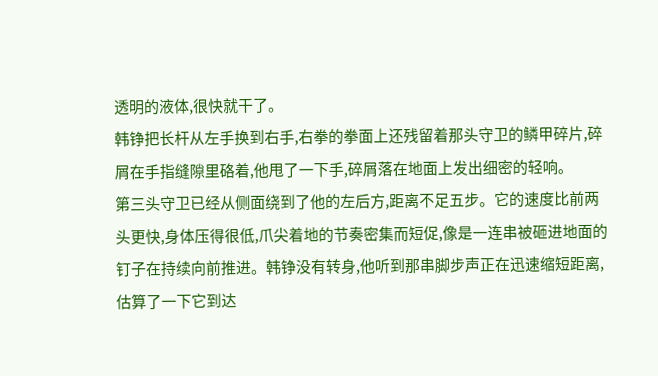透明的液体,很快就干了。
韩铮把长杆从左手换到右手,右拳的拳面上还残留着那头守卫的鳞甲碎片,碎屑在手指缝隙里硌着,他甩了一下手,碎屑落在地面上发出细密的轻响。
第三头守卫已经从侧面绕到了他的左后方,距离不足五步。它的速度比前两头更快,身体压得很低,爪尖着地的节奏密集而短促,像是一连串被砸进地面的钉子在持续向前推进。韩铮没有转身,他听到那串脚步声正在迅速缩短距离,估算了一下它到达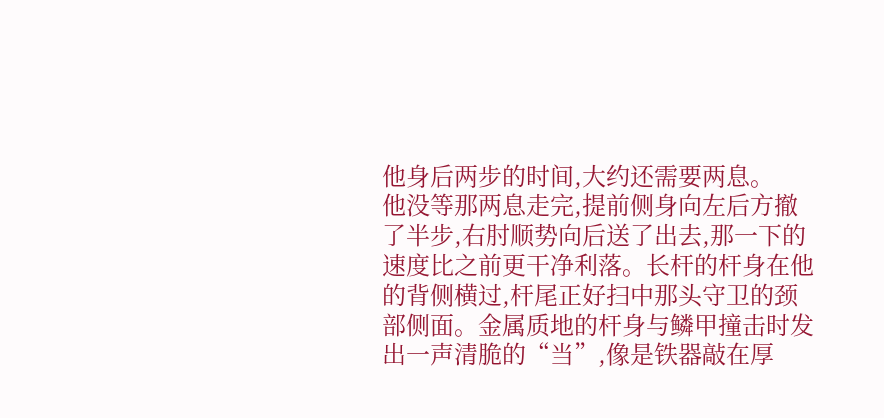他身后两步的时间,大约还需要两息。
他没等那两息走完,提前侧身向左后方撤了半步,右肘顺势向后送了出去,那一下的速度比之前更干净利落。长杆的杆身在他的背侧横过,杆尾正好扫中那头守卫的颈部侧面。金属质地的杆身与鳞甲撞击时发出一声清脆的“当”,像是铁器敲在厚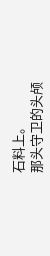石料上。
那头守卫的头颅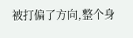被打偏了方向,整个身